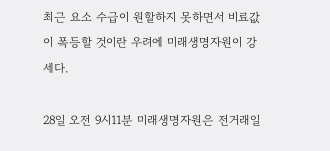최근 요소 수급이 원할하지 못하면서 비료값이 폭등할 것이란 우려에 미래생명자원이 강세다.

28일 오전 9시11분 미래생명자원은 전거래일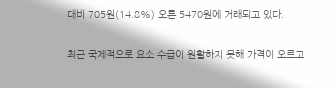대비 705원(14.8%) 오른 5470원에 거래되고 있다.

최근 국제적으로 요소 수급이 원활하지 못해 가격이 오르고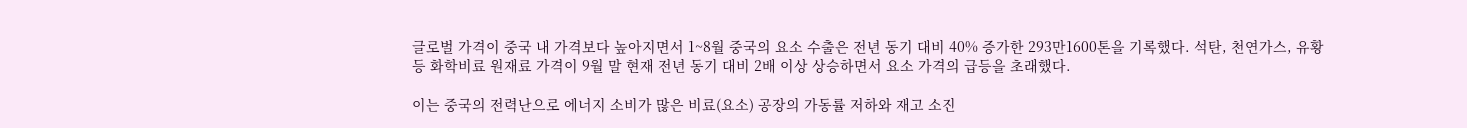글로벌 가격이 중국 내 가격보다 높아지면서 1~8월 중국의 요소 수출은 전년 동기 대비 40% 증가한 293만1600톤을 기록했다. 석탄, 천연가스, 유황 등 화학비료 원재료 가격이 9월 말 현재 전년 동기 대비 2배 이상 상승하면서 요소 가격의 급등을 초래했다.

이는 중국의 전력난으로 에너지 소비가 많은 비료(요소) 공장의 가동률 저하와 재고 소진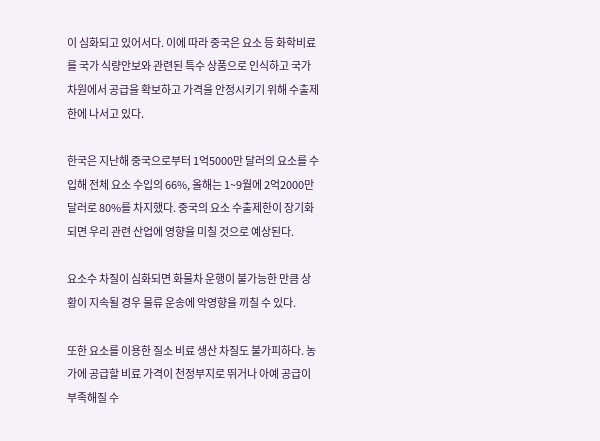이 심화되고 있어서다. 이에 따라 중국은 요소 등 화학비료를 국가 식량안보와 관련된 특수 상품으로 인식하고 국가 차원에서 공급을 확보하고 가격을 안정시키기 위해 수출제한에 나서고 있다.

한국은 지난해 중국으로부터 1억5000만 달러의 요소를 수입해 전체 요소 수입의 66%, 올해는 1~9월에 2억2000만 달러로 80%를 차지했다. 중국의 요소 수출제한이 장기화되면 우리 관련 산업에 영향을 미칠 것으로 예상된다.

요소수 차질이 심화되면 화물차 운행이 불가능한 만큼 상황이 지속될 경우 물류 운송에 악영향을 끼칠 수 있다.

또한 요소를 이용한 질소 비료 생산 차질도 불가피하다. 농가에 공급할 비료 가격이 천정부지로 뛰거나 아예 공급이 부족해질 수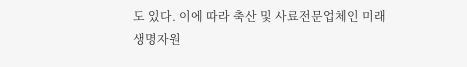도 있다. 이에 따라 축산 및 사료전문업체인 미래생명자원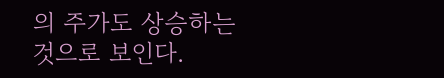의 주가도 상승하는 것으로 보인다.